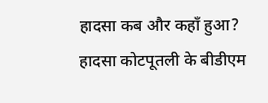हादसा कब और कहाँ हुआ?
हादसा कोटपूतली के बीडीएम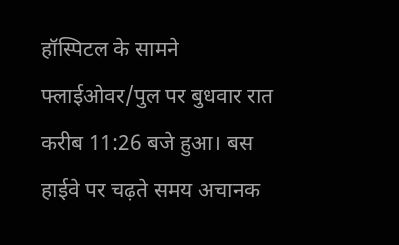हॉस्पिटल के सामने फ्लाईओवर/पुल पर बुधवार रात करीब 11:26 बजे हुआ। बस हाईवे पर चढ़ते समय अचानक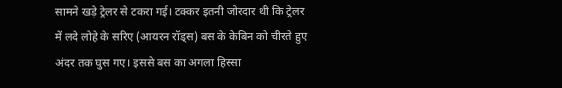सामने खड़े ट्रेलर से टकरा गई। टक्कर इतनी जोरदार थी कि ट्रेलर में लदे लोहे के सरिए (आयरन रॉड्स) बस के केबिन को चीरते हुए अंदर तक घुस गए। इससे बस का अगला हिस्सा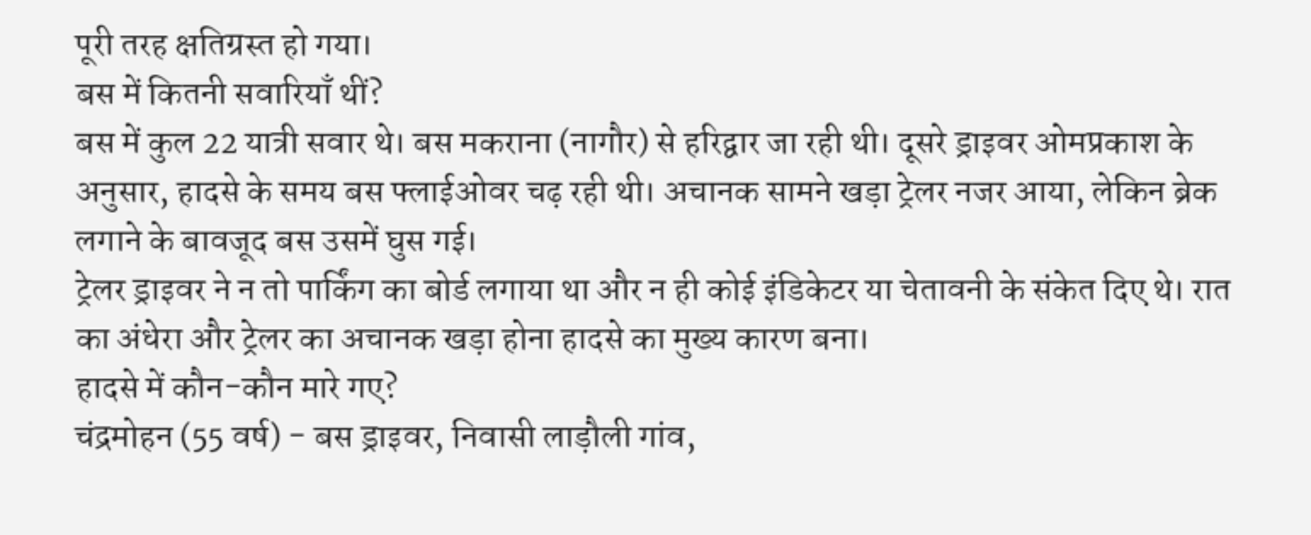पूरी तरह क्षतिग्रस्त हो गया।
बस में कितनी सवारियाँ थीं?
बस में कुल 22 यात्री सवार थे। बस मकराना (नागौर) से हरिद्वार जा रही थी। दूसरे ड्राइवर ओमप्रकाश के अनुसार, हादसे के समय बस फ्लाईओवर चढ़ रही थी। अचानक सामने खड़ा ट्रेलर नजर आया, लेकिन ब्रेक लगाने के बावजूद बस उसमें घुस गई।
ट्रेलर ड्राइवर ने न तो पार्किंग का बोर्ड लगाया था और न ही कोई इंडिकेटर या चेतावनी के संकेत दिए थे। रात का अंधेरा और ट्रेलर का अचानक खड़ा होना हादसे का मुख्य कारण बना।
हादसे में कौन-कौन मारे गए?
चंद्रमोहन (55 वर्ष) - बस ड्राइवर, निवासी लाड़ौली गांव,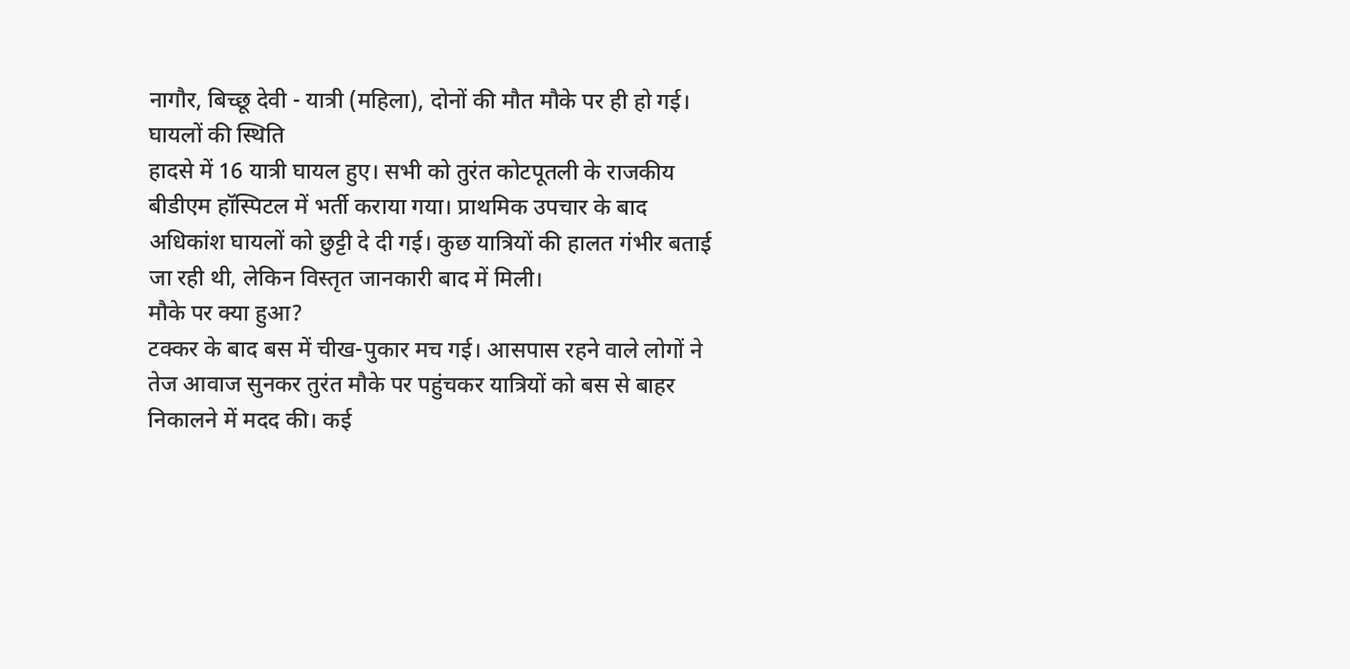नागौर, बिच्छू देवी - यात्री (महिला), दोनों की मौत मौके पर ही हो गई।
घायलों की स्थिति
हादसे में 16 यात्री घायल हुए। सभी को तुरंत कोटपूतली के राजकीय बीडीएम हॉस्पिटल में भर्ती कराया गया। प्राथमिक उपचार के बाद अधिकांश घायलों को छुट्टी दे दी गई। कुछ यात्रियों की हालत गंभीर बताई जा रही थी, लेकिन विस्तृत जानकारी बाद में मिली।
मौके पर क्या हुआ?
टक्कर के बाद बस में चीख-पुकार मच गई। आसपास रहने वाले लोगों ने तेज आवाज सुनकर तुरंत मौके पर पहुंचकर यात्रियों को बस से बाहर निकालने में मदद की। कई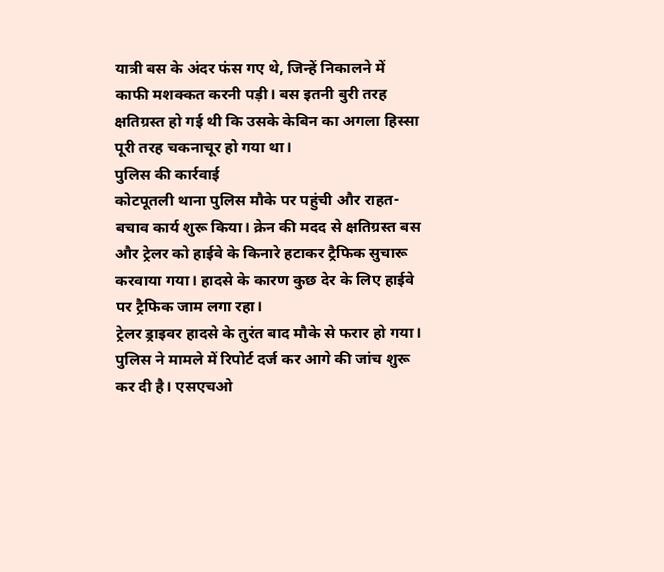यात्री बस के अंदर फंस गए थे, जिन्हें निकालने में काफी मशक्कत करनी पड़ी। बस इतनी बुरी तरह क्षतिग्रस्त हो गई थी कि उसके केबिन का अगला हिस्सा पूरी तरह चकनाचूर हो गया था।
पुलिस की कार्रवाई
कोटपूतली थाना पुलिस मौके पर पहुंची और राहत-बचाव कार्य शुरू किया। क्रेन की मदद से क्षतिग्रस्त बस और ट्रेलर को हाईवे के किनारे हटाकर ट्रैफिक सुचारू करवाया गया। हादसे के कारण कुछ देर के लिए हाईवे पर ट्रैफिक जाम लगा रहा।
ट्रेलर ड्राइवर हादसे के तुरंत बाद मौके से फरार हो गया। पुलिस ने मामले में रिपोर्ट दर्ज कर आगे की जांच शुरू कर दी है। एसएचओ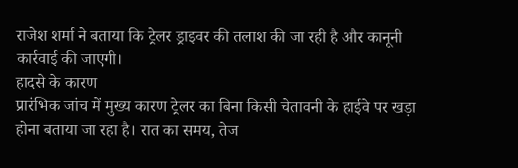राजेश शर्मा ने बताया कि ट्रेलर ड्राइवर की तलाश की जा रही है और कानूनी कार्रवाई की जाएगी।
हादसे के कारण
प्रारंभिक जांच में मुख्य कारण ट्रेलर का बिना किसी चेतावनी के हाईवे पर खड़ा होना बताया जा रहा है। रात का समय, तेज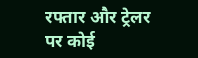रफ्तार और ट्रेलर पर कोई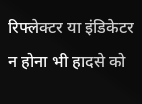रिफ्लेक्टर या इंडिकेटर न होना भी हादसे को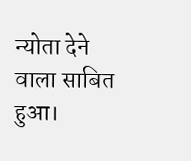न्योता देने वाला साबित हुआ।